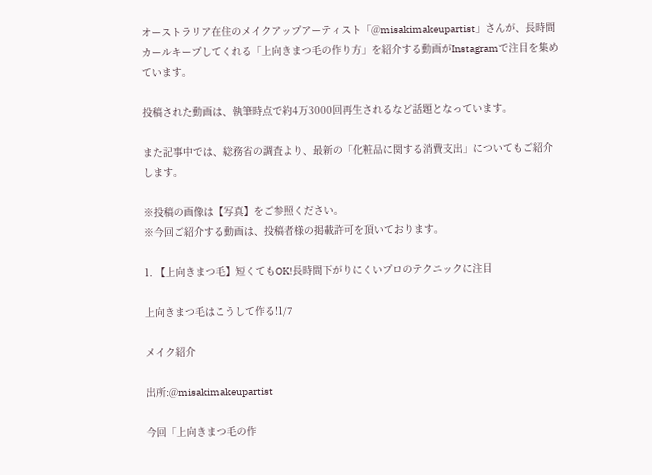オーストラリア在住のメイクアップアーティスト「@misakimakeupartist」さんが、長時間カールキープしてくれる「上向きまつ毛の作り方」を紹介する動画がInstagramで注目を集めています。

投稿された動画は、執筆時点で約4万3000回再生されるなど話題となっています。

また記事中では、総務省の調査より、最新の「化粧品に関する消費支出」についてもご紹介します。

※投稿の画像は【写真】をご参照ください。
※今回ご紹介する動画は、投稿者様の掲載許可を頂いております。

1. 【上向きまつ毛】短くてもOK!長時間下がりにくいプロのテクニックに注目

上向きまつ毛はこうして作る!1/7

メイク紹介

出所:@misakimakeupartist

今回「上向きまつ毛の作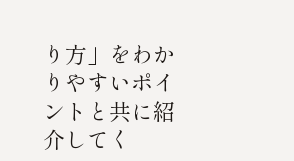り方」をわかりやすいポイントと共に紹介してく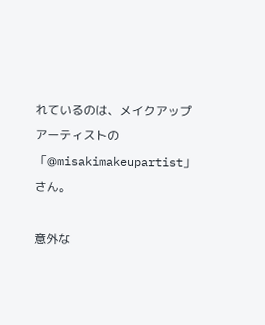れているのは、メイクアップアーティストの「@misakimakeupartist」さん。

意外な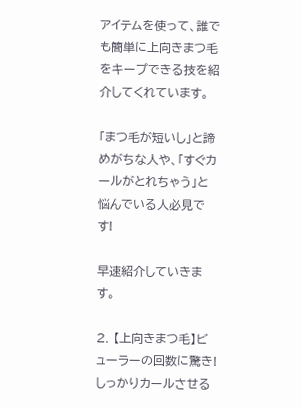アイテムを使って、誰でも簡単に上向きまつ毛をキープできる技を紹介してくれています。

「まつ毛が短いし」と諦めがちな人や、「すぐカールがとれちゃう」と悩んでいる人必見です!

早速紹介していきます。

2. 【上向きまつ毛】ビューラーの回数に驚き!しっかりカールさせる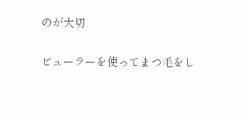のが大切

ビューラーを使ってまつ毛をし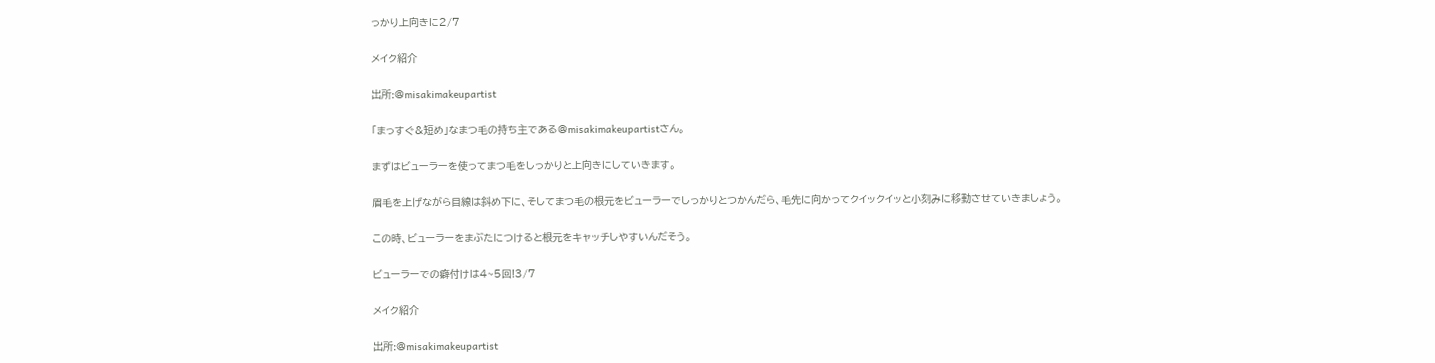っかり上向きに2/7

メイク紹介

出所:@misakimakeupartist

「まっすぐ&短め」なまつ毛の持ち主である@misakimakeupartistさん。

まずはビューラーを使ってまつ毛をしっかりと上向きにしていきます。

眉毛を上げながら目線は斜め下に、そしてまつ毛の根元をビューラーでしっかりとつかんだら、毛先に向かってクイックイッと小刻みに移動させていきましょう。

この時、ビューラーをまぶたにつけると根元をキャッチしやすいんだそう。

ビューラーでの癖付けは4~5回!3/7

メイク紹介

出所:@misakimakeupartist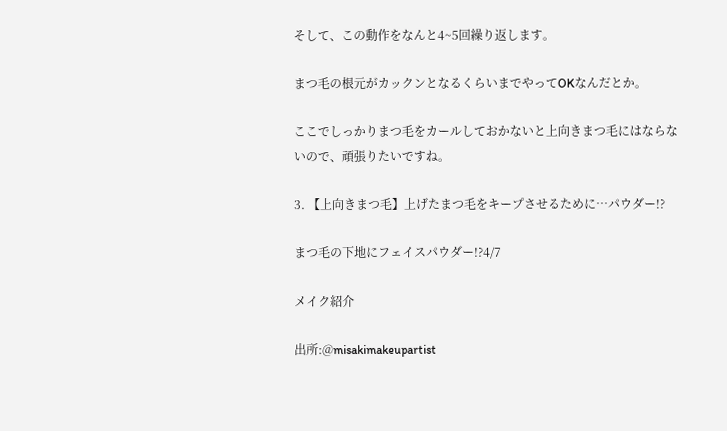そして、この動作をなんと4~5回繰り返します。

まつ毛の根元がカックンとなるくらいまでやってOKなんだとか。

ここでしっかりまつ毛をカールしておかないと上向きまつ毛にはならないので、頑張りたいですね。

3. 【上向きまつ毛】上げたまつ毛をキープさせるために…パウダー!?

まつ毛の下地にフェイスパウダー!?4/7

メイク紹介

出所:@misakimakeupartist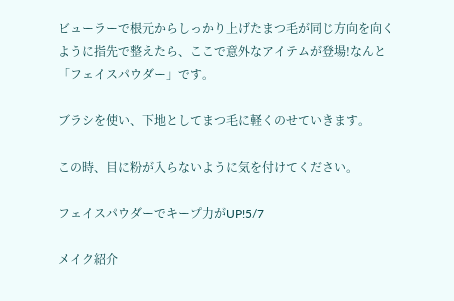ビューラーで根元からしっかり上げたまつ毛が同じ方向を向くように指先で整えたら、ここで意外なアイテムが登場!なんと「フェイスパウダー」です。

ブラシを使い、下地としてまつ毛に軽くのせていきます。

この時、目に粉が入らないように気を付けてください。

フェイスパウダーでキープ力がUP!5/7

メイク紹介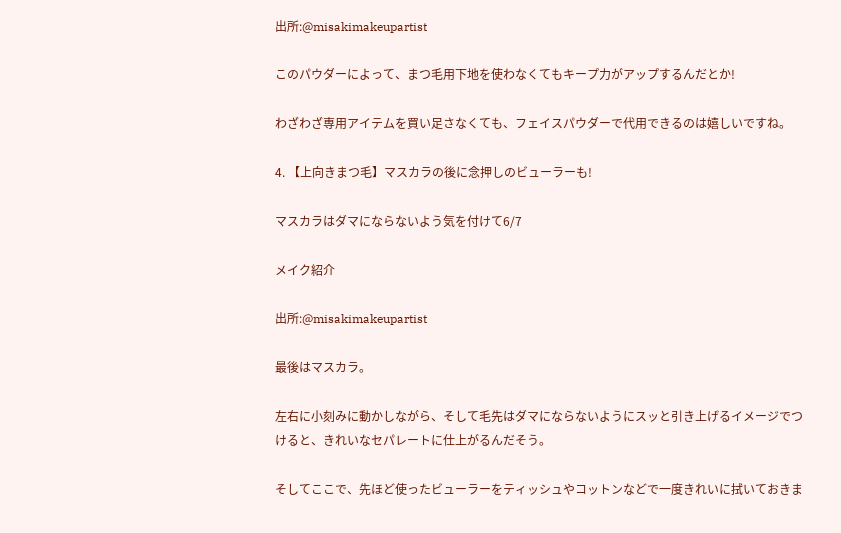出所:@misakimakeupartist

このパウダーによって、まつ毛用下地を使わなくてもキープ力がアップするんだとか!

わざわざ専用アイテムを買い足さなくても、フェイスパウダーで代用できるのは嬉しいですね。

4. 【上向きまつ毛】マスカラの後に念押しのビューラーも!

マスカラはダマにならないよう気を付けて6/7

メイク紹介

出所:@misakimakeupartist

最後はマスカラ。

左右に小刻みに動かしながら、そして毛先はダマにならないようにスッと引き上げるイメージでつけると、きれいなセパレートに仕上がるんだそう。

そしてここで、先ほど使ったビューラーをティッシュやコットンなどで一度きれいに拭いておきま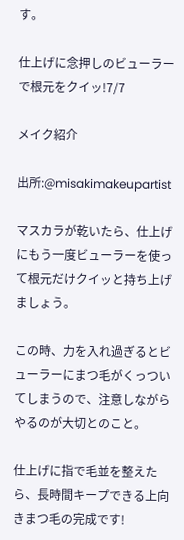す。

仕上げに念押しのビューラーで根元をクイッ!7/7

メイク紹介

出所:@misakimakeupartist

マスカラが乾いたら、仕上げにもう一度ビューラーを使って根元だけクイッと持ち上げましょう。

この時、力を入れ過ぎるとビューラーにまつ毛がくっついてしまうので、注意しながらやるのが大切とのこと。

仕上げに指で毛並を整えたら、長時間キープできる上向きまつ毛の完成です!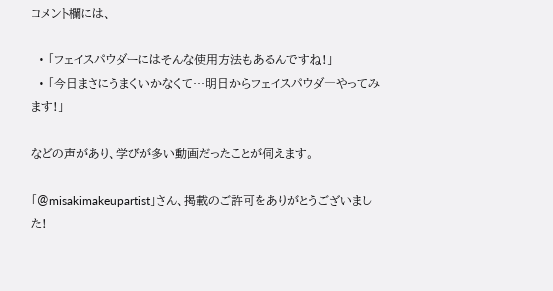コメント欄には、

  • 「フェイスパウダーにはそんな使用方法もあるんですね!」
  • 「今日まさにうまくいかなくて…明日からフェイスパウダ―やってみます!」

などの声があり、学びが多い動画だったことが伺えます。

「@misakimakeupartist」さん、掲載のご許可をありがとうございました!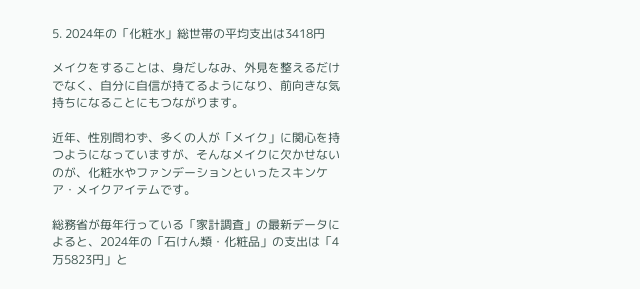5. 2024年の「化粧水」総世帯の平均支出は3418円

メイクをすることは、身だしなみ、外見を整えるだけでなく、自分に自信が持てるようになり、前向きな気持ちになることにもつながります。

近年、性別問わず、多くの人が「メイク」に関心を持つようになっていますが、そんなメイクに欠かせないのが、化粧水やファンデーションといったスキンケア・メイクアイテムです。

総務省が毎年行っている「家計調査」の最新データによると、2024年の「石けん類・化粧品」の支出は「4万5823円」と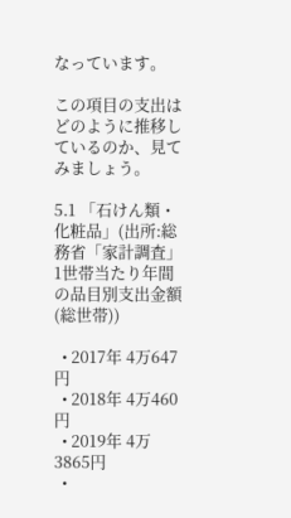なっています。

この項目の支出はどのように推移しているのか、見てみましょう。

5.1 「石けん類・化粧品」(出所:総務省「家計調査」1世帯当たり年間の品目別支出金額(総世帯))

  • 2017年 4万647円
  • 2018年 4万460円
  • 2019年 4万3865円
  •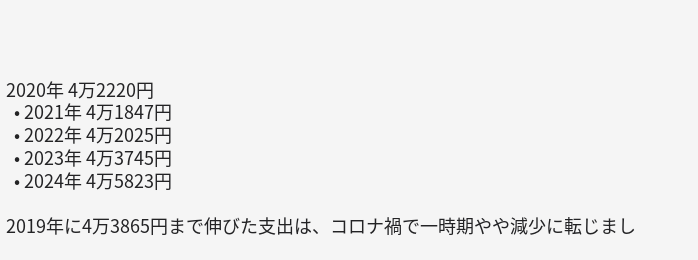2020年 4万2220円
  • 2021年 4万1847円
  • 2022年 4万2025円
  • 2023年 4万3745円
  • 2024年 4万5823円

2019年に4万3865円まで伸びた支出は、コロナ禍で一時期やや減少に転じまし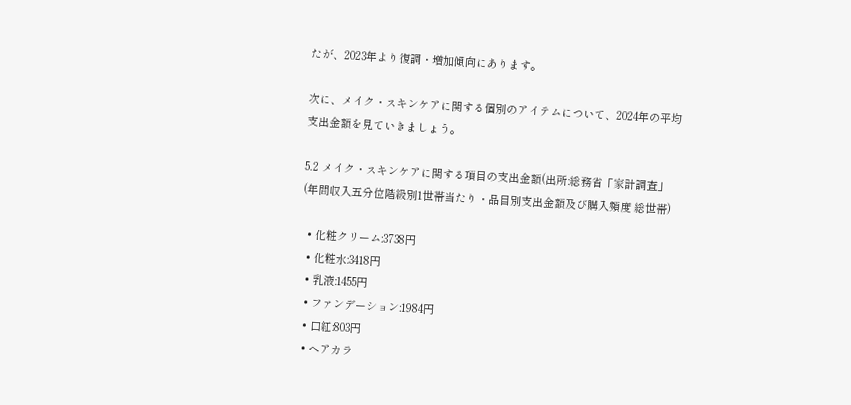たが、2023年より復調・増加傾向にあります。

次に、メイク・スキンケアに関する個別のアイテムについて、2024年の平均支出金額を見ていきましょう。

5.2 メイク・スキンケアに関する項目の支出金額(出所:総務省「家計調査」(年間収入五分位階級別1世帯当たり・品目別支出金額及び購入頻度 総世帯)

  • 化粧クリーム:3738円
  • 化粧水:3418円
  • 乳液:1455円
  • ファンデーション:1984円
  • 口紅:803円
  • ヘアカラ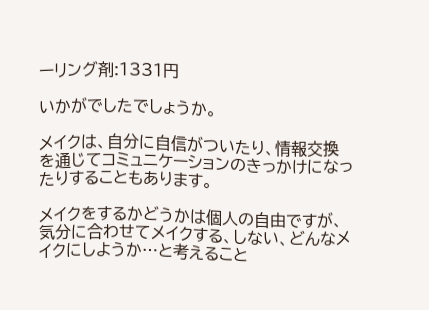ーリング剤:1331円

いかがでしたでしょうか。

メイクは、自分に自信がついたり、情報交換を通じてコミュニケーションのきっかけになったりすることもあります。

メイクをするかどうかは個人の自由ですが、気分に合わせてメイクする、しない、どんなメイクにしようか…と考えること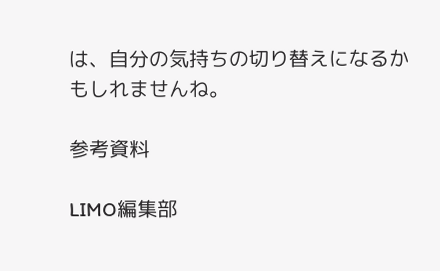は、自分の気持ちの切り替えになるかもしれませんね。

参考資料

LIMO編集部